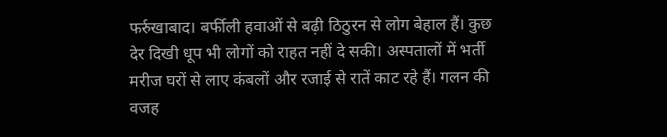फर्रुखाबाद। बर्फीली हवाओं से बढ़ी ठिठुरन से लोग बेहाल हैं। कुछ देर दिखी धूप भी लोगों को राहत नहीं दे सकी। अस्पतालों में भर्ती मरीज घरों से लाए कंबलों और रजाई से रातें काट रहे हैं। गलन की वजह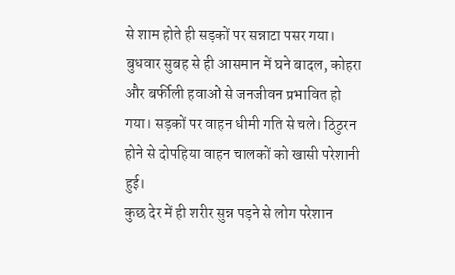से शाम होते ही सड़कों पर सन्नाटा पसर गया।
बुधवार सुबह से ही आसमान में घने बादल, कोहरा और बर्फीली हवाओं से जनजीवन प्रभावित हो गया। सड़कों पर वाहन धीमी गति से चले। ठिठुरन होने से दोपहिया वाहन चालकों को खासी परेशानी हुई।
कुछ देर में ही शरीर सुन्न पड़ने से लोग परेशान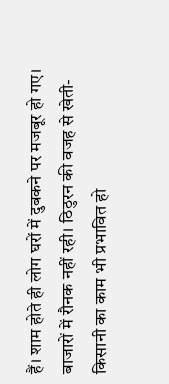हैं। शाम होते ही लोग घरों में दुबकने पर मजबूर हो गए। बाजारों में रौनक नहीं रही। ठिठुरन की वजह से खेती-किसानी का काम भी प्रभावित हो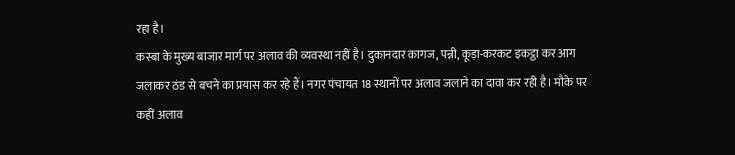रहा है।
कस्बा के मुख्य बाजार मार्ग पर अलाव की व्यवस्था नहीं है। दुकानदार कागज, पन्नी, कूड़ा-करकट इकट्ठा कर आग जलाकर ठंड से बचने का प्रयास कर रहे हैं। नगर पंचायत 18 स्थानों पर अलाव जलाने का दावा कर रही है। मौके पर कहीं अलाव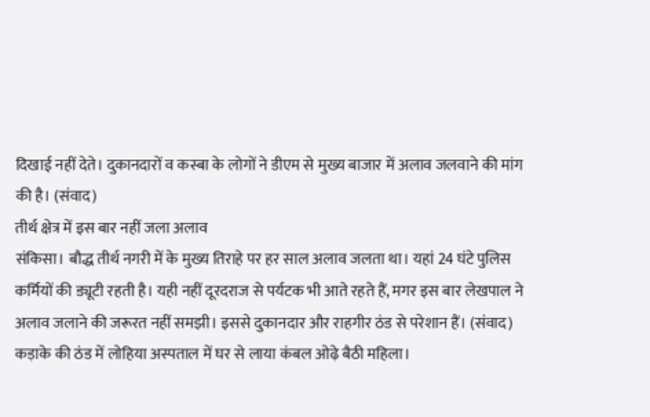दिखाई नहीं देते। दुकानदारों व कस्बा के लोगों ने डीएम से मुख्य बाजार में अलाव जलवाने की मांग की है। (संवाद)
तीर्थ क्षेत्र में इस बार नहीं जला अलाव
संकिसा। बौद्ध तीर्थ नगरी में के मुख्य तिराहे पर हर साल अलाव जलता था। यहां 24 घंटे पुलिस कर्मियों की ड्यूटी रहती है। यही नहीं दूरदराज से पर्यटक भी आते रहते हैं, मगर इस बार लेखपाल ने अलाव जलाने की जरूरत नहीं समझी। इससे दुकानदार और राहगीर ठंड से परेशान हैं। (संवाद)
कड़ाके की ठंड में लोहिया अस्पताल में घर से लाया कंबल ओढ़े बैठी महिला।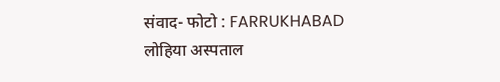संवाद- फोटो : FARRUKHABAD
लोहिया अस्पताल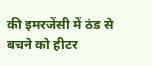की इमरजेंसी में ठंड से बचने को हीटर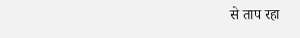से ताप रहा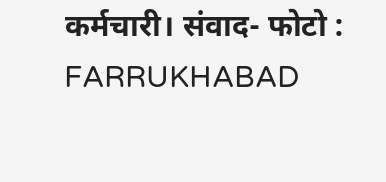कर्मचारी। संवाद- फोटो : FARRUKHABAD